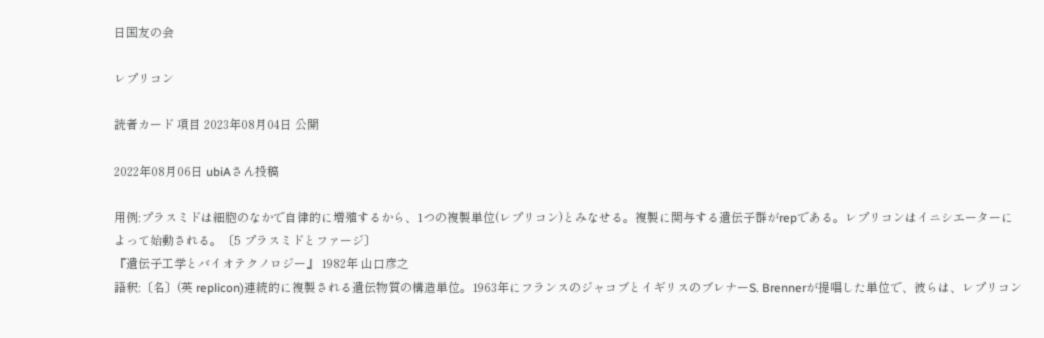日国友の会

レプリコン

読者カード 項目 2023年08月04日 公開

2022年08月06日 ubiAさん投稿

用例:プラスミドは細胞のなかで自律的に増殖するから、1つの複製単位(レプリコン)とみなせる。複製に関与する遺伝子群がrepである。レプリコンはイニシエーターによって始動される。〔5 プラスミドとファージ〕
『遺伝子工学とバイオテクノロジー』 1982年 山口彦之
語釈:〔名〕(英 replicon)連続的に複製される遺伝物質の構造単位。1963年にフランスのジャコブとイギリスのブレナーS. Brennerが提唱した単位で、彼らは、レプリコン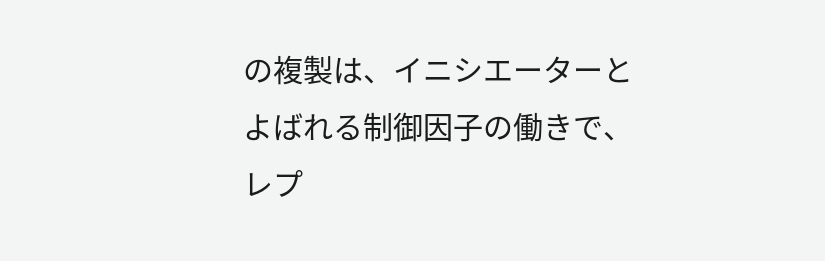の複製は、イニシエーターとよばれる制御因子の働きで、レプ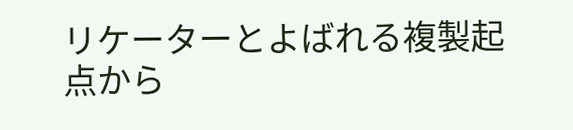リケーターとよばれる複製起点から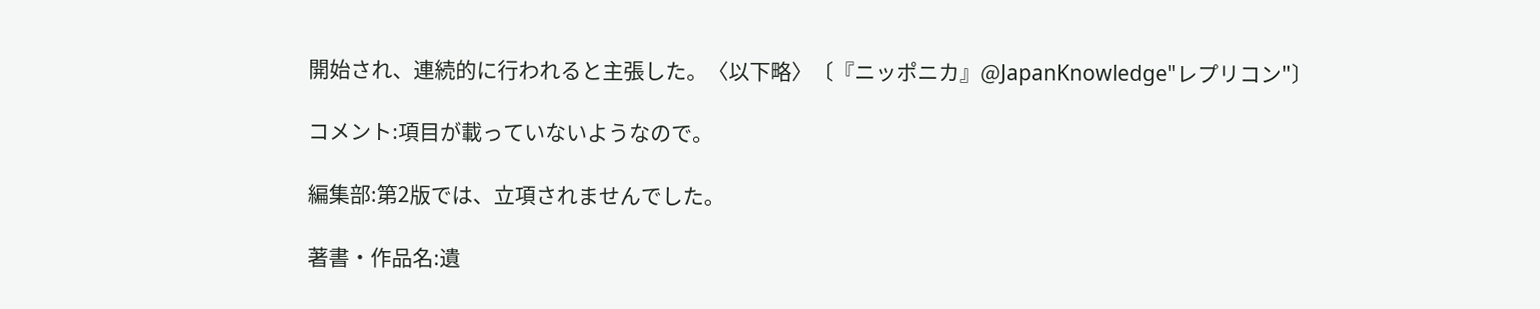開始され、連続的に行われると主張した。〈以下略〉〔『ニッポニカ』@JapanKnowledge"レプリコン"〕

コメント:項目が載っていないようなので。

編集部:第2版では、立項されませんでした。

著書・作品名:遺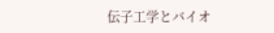伝子工学とバイオ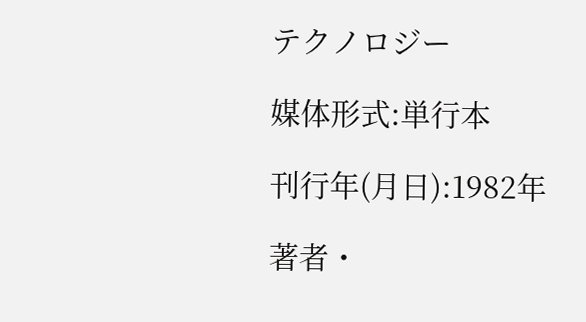テクノロジー

媒体形式:単行本

刊行年(月日):1982年

著者・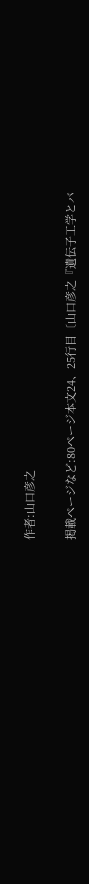作者:山口彦之

掲載ページなど:80ページ本文24、25行目〔山口彦之『遺伝子工学とバ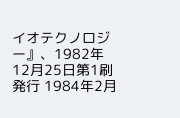イオテクノロジー』、1982年12月25日第1刷発行 1984年2月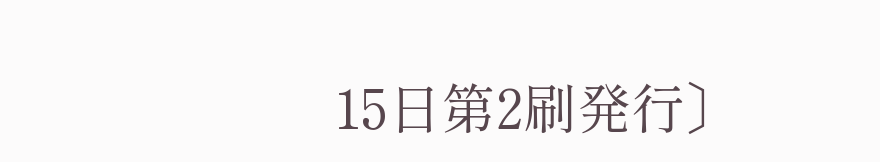15日第2刷発行〕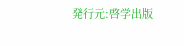発行元:啓学出版